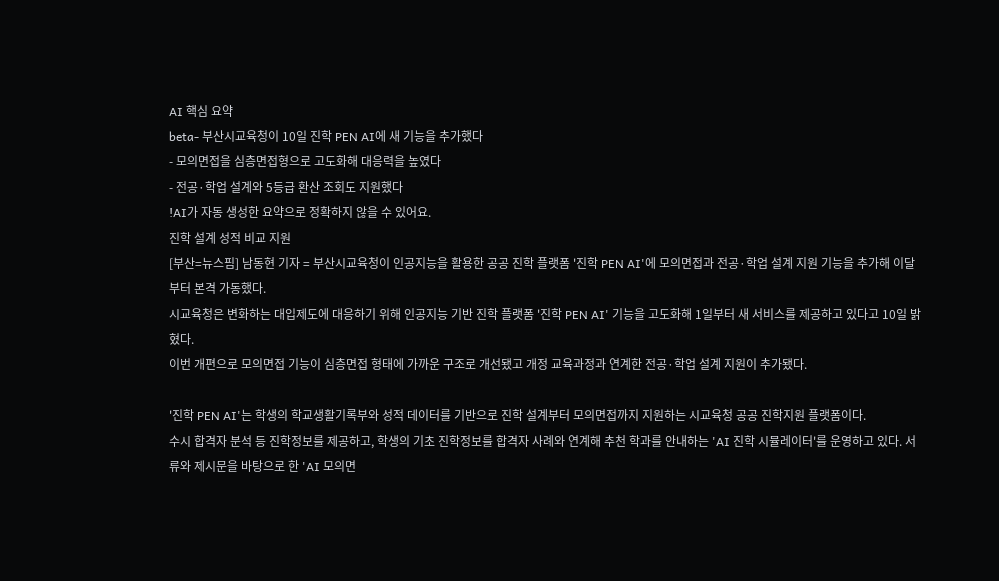AI 핵심 요약
beta- 부산시교육청이 10일 진학 PEN AI에 새 기능을 추가했다
- 모의면접을 심층면접형으로 고도화해 대응력을 높였다
- 전공·학업 설계와 5등급 환산 조회도 지원했다
!AI가 자동 생성한 요약으로 정확하지 않을 수 있어요.
진학 설계 성적 비교 지원
[부산=뉴스핌] 남동현 기자 = 부산시교육청이 인공지능을 활용한 공공 진학 플랫폼 '진학 PEN AI'에 모의면접과 전공·학업 설계 지원 기능을 추가해 이달부터 본격 가동했다.
시교육청은 변화하는 대입제도에 대응하기 위해 인공지능 기반 진학 플랫폼 '진학 PEN AI' 기능을 고도화해 1일부터 새 서비스를 제공하고 있다고 10일 밝혔다.
이번 개편으로 모의면접 기능이 심층면접 형태에 가까운 구조로 개선됐고 개정 교육과정과 연계한 전공·학업 설계 지원이 추가됐다.

'진학 PEN AI'는 학생의 학교생활기록부와 성적 데이터를 기반으로 진학 설계부터 모의면접까지 지원하는 시교육청 공공 진학지원 플랫폼이다.
수시 합격자 분석 등 진학정보를 제공하고, 학생의 기초 진학정보를 합격자 사례와 연계해 추천 학과를 안내하는 'AI 진학 시뮬레이터'를 운영하고 있다. 서류와 제시문을 바탕으로 한 'AI 모의면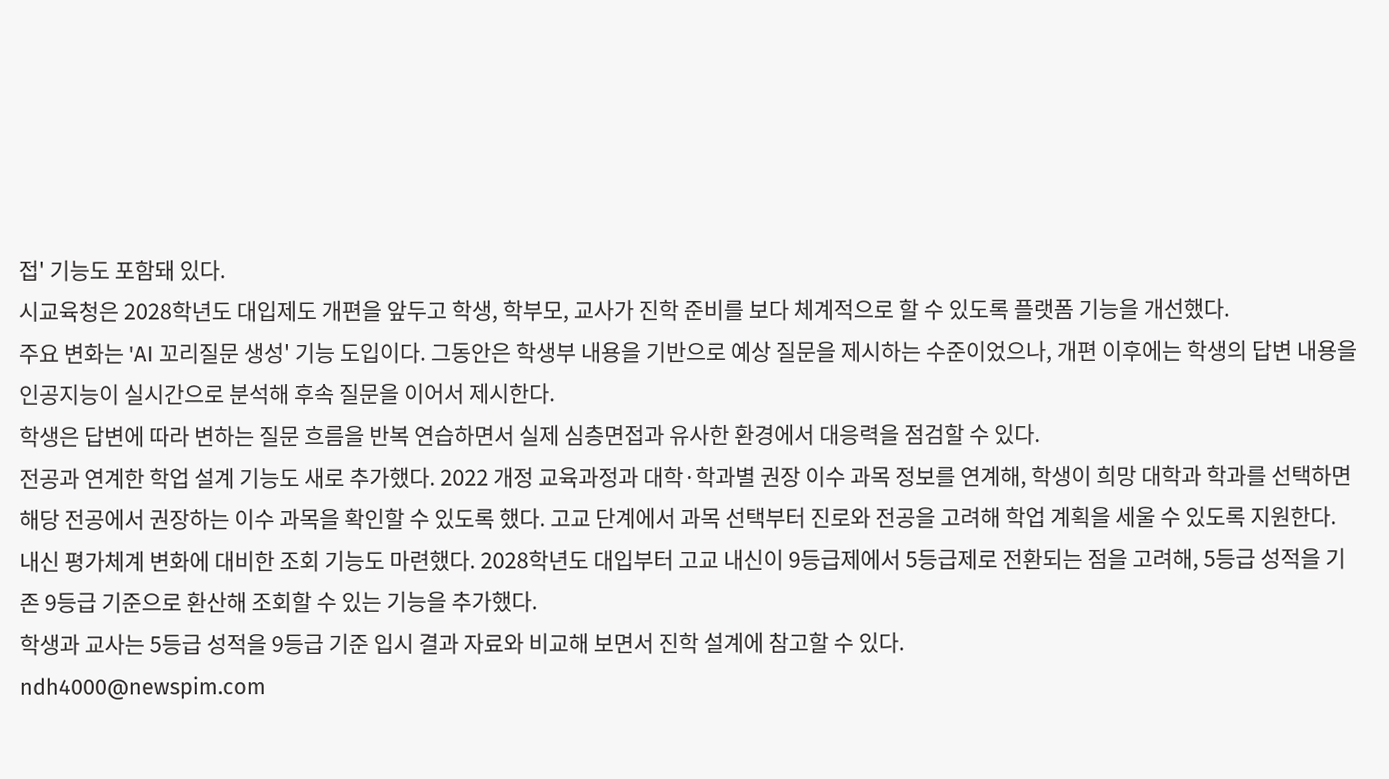접' 기능도 포함돼 있다.
시교육청은 2028학년도 대입제도 개편을 앞두고 학생, 학부모, 교사가 진학 준비를 보다 체계적으로 할 수 있도록 플랫폼 기능을 개선했다.
주요 변화는 'AI 꼬리질문 생성' 기능 도입이다. 그동안은 학생부 내용을 기반으로 예상 질문을 제시하는 수준이었으나, 개편 이후에는 학생의 답변 내용을 인공지능이 실시간으로 분석해 후속 질문을 이어서 제시한다.
학생은 답변에 따라 변하는 질문 흐름을 반복 연습하면서 실제 심층면접과 유사한 환경에서 대응력을 점검할 수 있다.
전공과 연계한 학업 설계 기능도 새로 추가했다. 2022 개정 교육과정과 대학·학과별 권장 이수 과목 정보를 연계해, 학생이 희망 대학과 학과를 선택하면 해당 전공에서 권장하는 이수 과목을 확인할 수 있도록 했다. 고교 단계에서 과목 선택부터 진로와 전공을 고려해 학업 계획을 세울 수 있도록 지원한다.
내신 평가체계 변화에 대비한 조회 기능도 마련했다. 2028학년도 대입부터 고교 내신이 9등급제에서 5등급제로 전환되는 점을 고려해, 5등급 성적을 기존 9등급 기준으로 환산해 조회할 수 있는 기능을 추가했다.
학생과 교사는 5등급 성적을 9등급 기준 입시 결과 자료와 비교해 보면서 진학 설계에 참고할 수 있다.
ndh4000@newspim.com